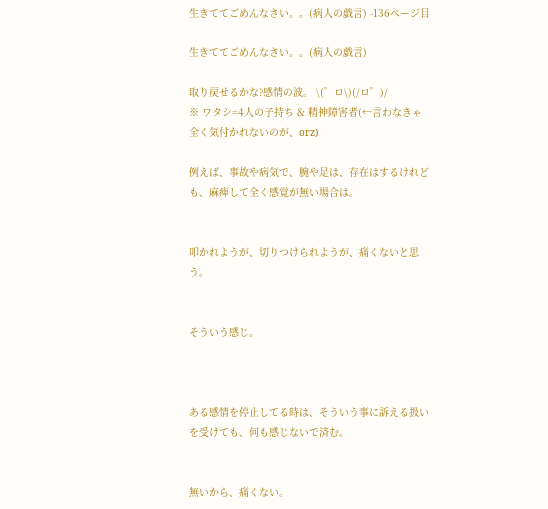生きててごめんなさい。。(病人の戯言) -136ページ目

生きててごめんなさい。。(病人の戯言)

取り戻せるかな?感情の波。 \(゜ロ\)(/ロ゜)/
※ ワタシ=4人の子持ち & 精神障害者(←言わなきゃ全く気付かれないのが、orz)

例えば、事故や病気で、腕や足は、存在はするけれども、麻痺して全く感覚が無い場合は。


叩かれようが、切りつけられようが、痛くないと思う。


そういう感じ。



ある感情を停止してる時は、そういう事に訴える扱いを受けても、何も感じないで済む。


無いから、痛くない。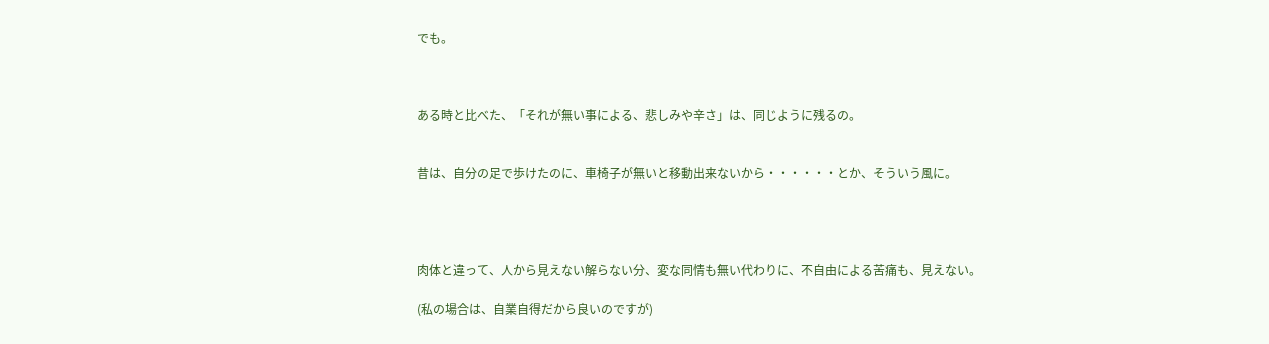でも。



ある時と比べた、「それが無い事による、悲しみや辛さ」は、同じように残るの。


昔は、自分の足で歩けたのに、車椅子が無いと移動出来ないから・・・・・・とか、そういう風に。




肉体と違って、人から見えない解らない分、変な同情も無い代わりに、不自由による苦痛も、見えない。

(私の場合は、自業自得だから良いのですが)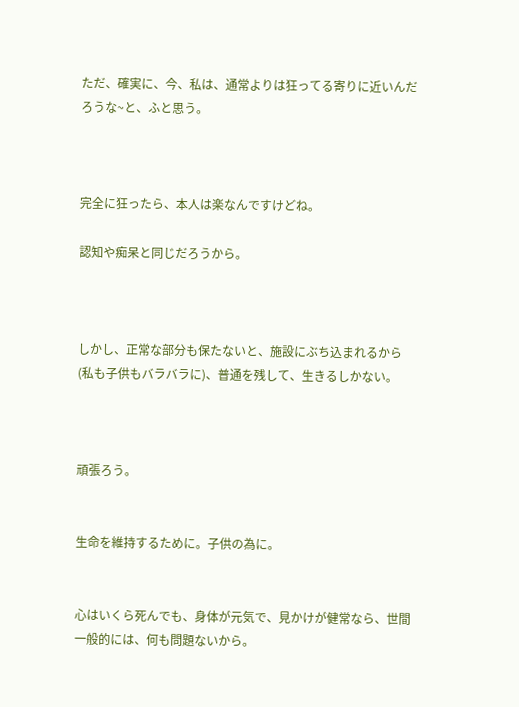ただ、確実に、今、私は、通常よりは狂ってる寄りに近いんだろうな~と、ふと思う。



完全に狂ったら、本人は楽なんですけどね。

認知や痴呆と同じだろうから。



しかし、正常な部分も保たないと、施設にぶち込まれるから(私も子供もバラバラに)、普通を残して、生きるしかない。



頑張ろう。


生命を維持するために。子供の為に。


心はいくら死んでも、身体が元気で、見かけが健常なら、世間一般的には、何も問題ないから。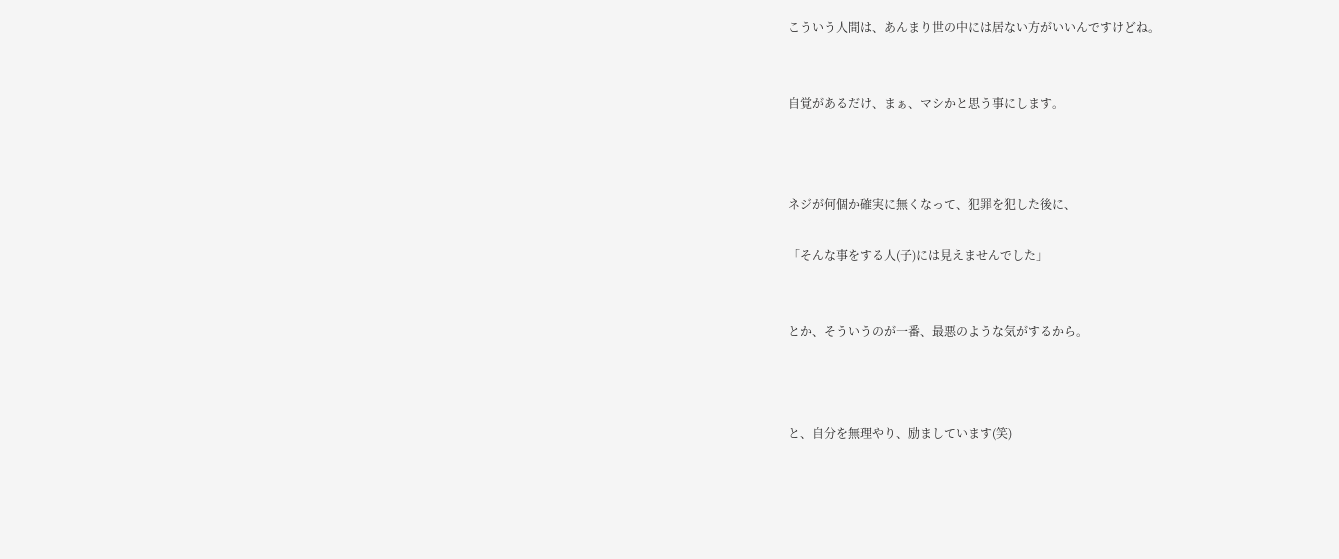こういう人間は、あんまり世の中には居ない方がいいんですけどね。


自覚があるだけ、まぁ、マシかと思う事にします。



ネジが何個か確実に無くなって、犯罪を犯した後に、

「そんな事をする人(子)には見えませんでした」


とか、そういうのが一番、最悪のような気がするから。



と、自分を無理やり、励ましています(笑)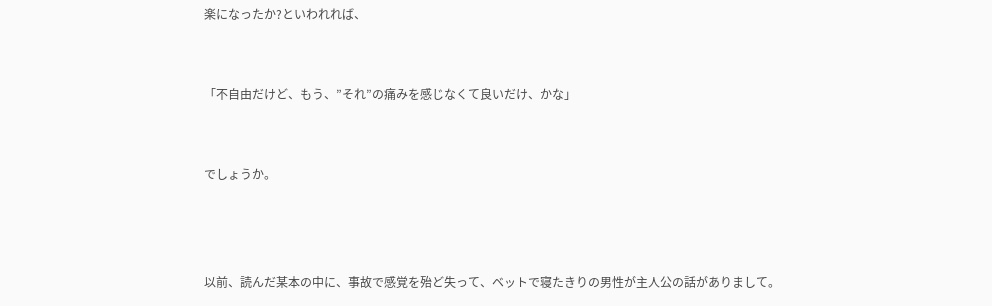楽になったか?といわれれば、


「不自由だけど、もう、”それ”の痛みを感じなくて良いだけ、かな」


でしょうか。



以前、読んだ某本の中に、事故で感覚を殆ど失って、ベットで寝たきりの男性が主人公の話がありまして。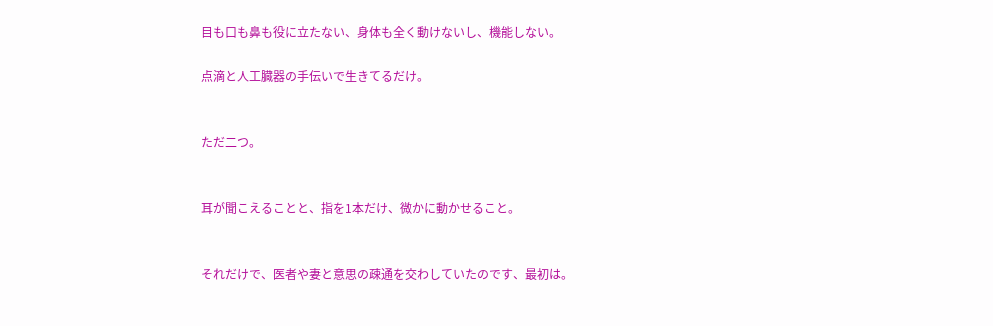目も口も鼻も役に立たない、身体も全く動けないし、機能しない。

点滴と人工臓器の手伝いで生きてるだけ。


ただ二つ。


耳が聞こえることと、指を1本だけ、微かに動かせること。


それだけで、医者や妻と意思の疎通を交わしていたのです、最初は。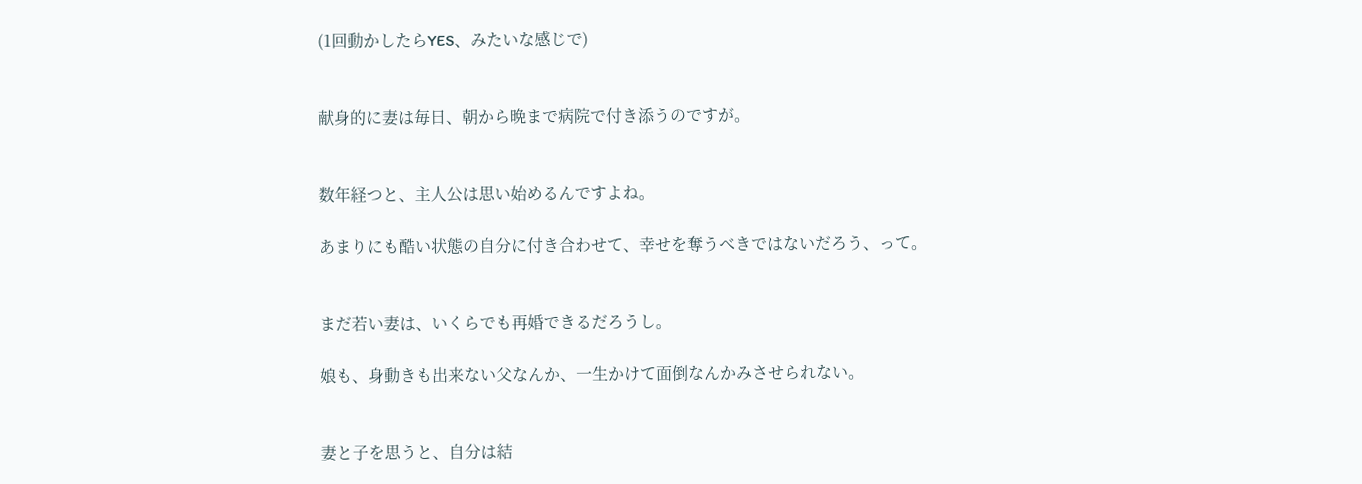(1回動かしたらYES、みたいな感じで)


献身的に妻は毎日、朝から晩まで病院で付き添うのですが。


数年経つと、主人公は思い始めるんですよね。

あまりにも酷い状態の自分に付き合わせて、幸せを奪うべきではないだろう、って。


まだ若い妻は、いくらでも再婚できるだろうし。

娘も、身動きも出来ない父なんか、一生かけて面倒なんかみさせられない。


妻と子を思うと、自分は結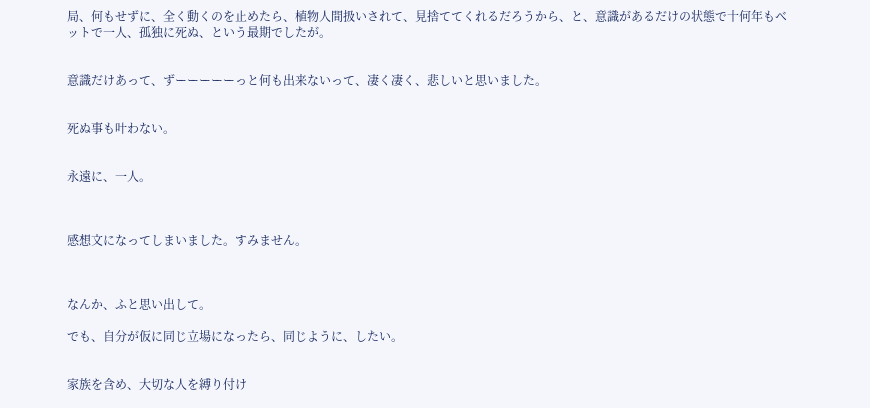局、何もせずに、全く動くのを止めたら、植物人間扱いされて、見捨ててくれるだろうから、と、意識があるだけの状態で十何年もベットで一人、孤独に死ぬ、という最期でしたが。


意識だけあって、ずーーーーーっと何も出来ないって、凄く凄く、悲しいと思いました。


死ぬ事も叶わない。


永遠に、一人。



感想文になってしまいました。すみません。



なんか、ふと思い出して。

でも、自分が仮に同じ立場になったら、同じように、したい。


家族を含め、大切な人を縛り付け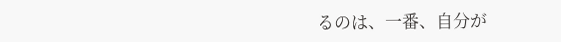るのは、一番、自分が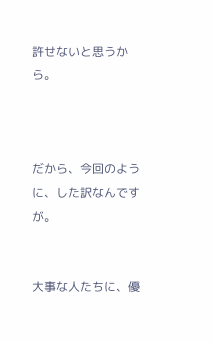許せないと思うから。



だから、今回のように、した訳なんですが。


大事な人たちに、優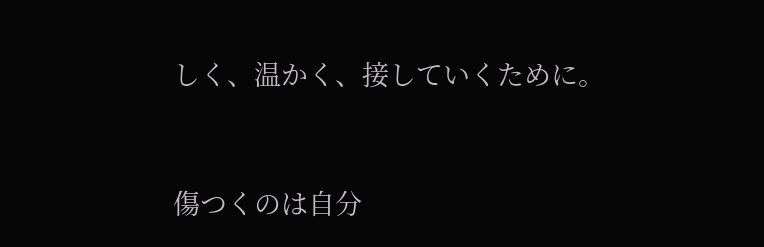しく、温かく、接していくために。


傷つくのは自分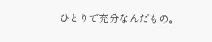ひとりで充分なんだもの。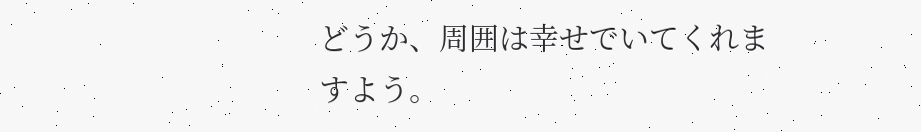どうか、周囲は幸せでいてくれますよう。